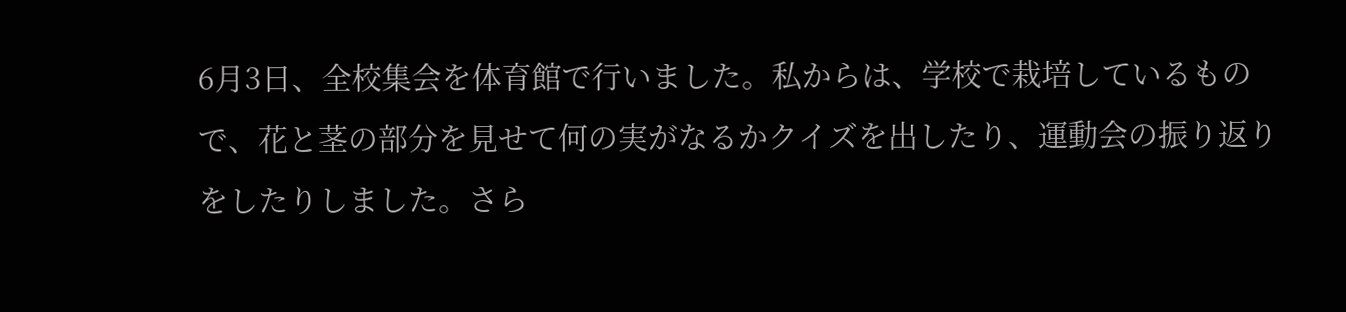6月3日、全校集会を体育館で行いました。私からは、学校で栽培しているもので、花と茎の部分を見せて何の実がなるかクイズを出したり、運動会の振り返りをしたりしました。さら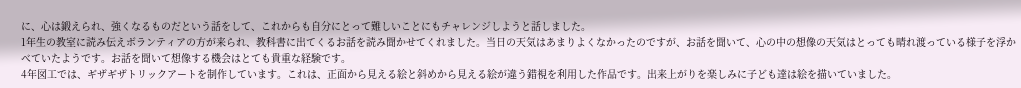に、心は鍛えられ、強くなるものだという話をして、これからも自分にとって難しいことにもチャレンジしようと話しました。
1年生の教室に読み伝えボランティアの方が来られ、教科書に出てくるお話を読み聞かせてくれました。当日の天気はあまりよくなかったのですが、お話を聞いて、心の中の想像の天気はとっても晴れ渡っている様子を浮かべていたようです。お話を聞いて想像する機会はとても貴重な経験です。
4年図工では、ギザギザトリックアートを制作しています。これは、正面から見える絵と斜めから見える絵が違う錯視を利用した作品です。出来上がりを楽しみに子ども達は絵を描いていました。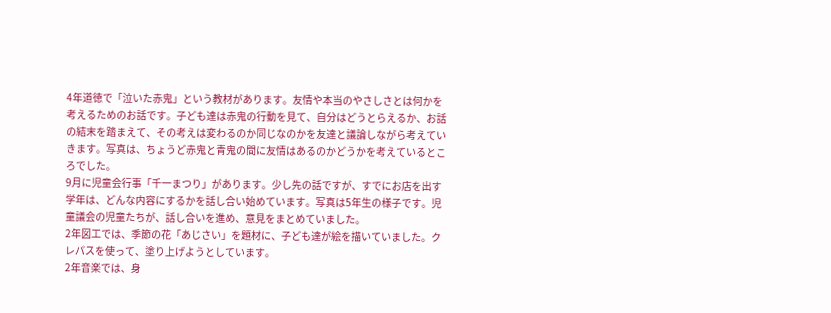4年道徳で「泣いた赤鬼」という教材があります。友情や本当のやさしさとは何かを考えるためのお話です。子ども達は赤鬼の行動を見て、自分はどうとらえるか、お話の結末を踏まえて、その考えは変わるのか同じなのかを友達と議論しながら考えていきます。写真は、ちょうど赤鬼と青鬼の間に友情はあるのかどうかを考えているところでした。
9月に児童会行事「千一まつり」があります。少し先の話ですが、すでにお店を出す学年は、どんな内容にするかを話し合い始めています。写真は5年生の様子です。児童議会の児童たちが、話し合いを進め、意見をまとめていました。
2年図工では、季節の花「あじさい」を題材に、子ども達が絵を描いていました。クレパスを使って、塗り上げようとしています。
2年音楽では、身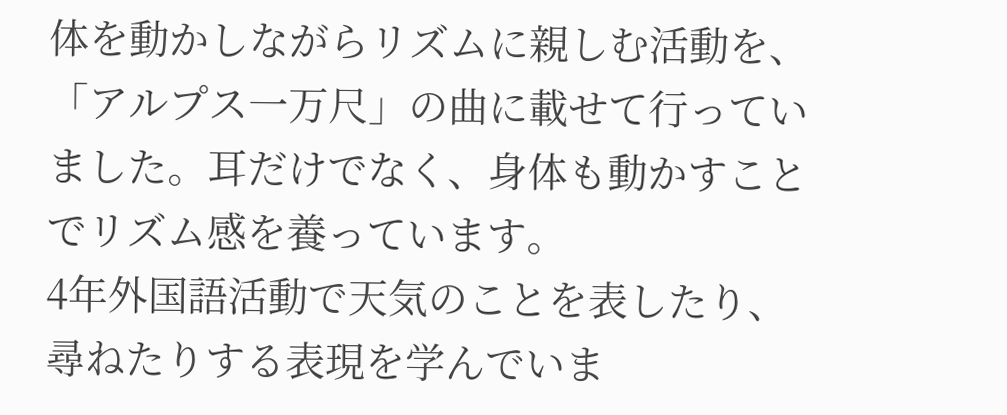体を動かしながらリズムに親しむ活動を、「アルプス一万尺」の曲に載せて行っていました。耳だけでなく、身体も動かすことでリズム感を養っています。
4年外国語活動で天気のことを表したり、尋ねたりする表現を学んでいま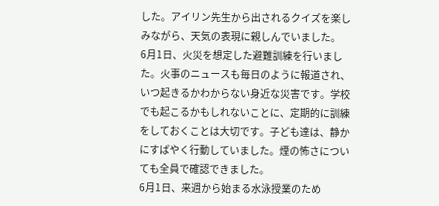した。アイリン先生から出されるクイズを楽しみながら、天気の表現に親しんでいました。
6月1日、火災を想定した避難訓練を行いました。火事のニュースも毎日のように報道され、いつ起きるかわからない身近な災害です。学校でも起こるかもしれないことに、定期的に訓練をしておくことは大切です。子ども達は、静かにすばやく行動していました。煙の怖さについても全員で確認できました。
6月1日、来週から始まる水泳授業のため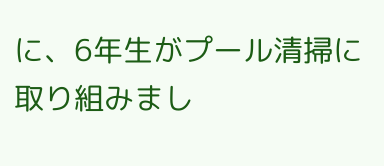に、6年生がプール清掃に取り組みまし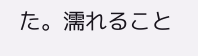た。濡れること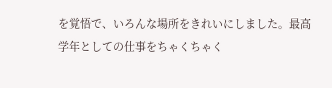を覚悟で、いろんな場所をきれいにしました。最高学年としての仕事をちゃくちゃく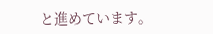と進めています。